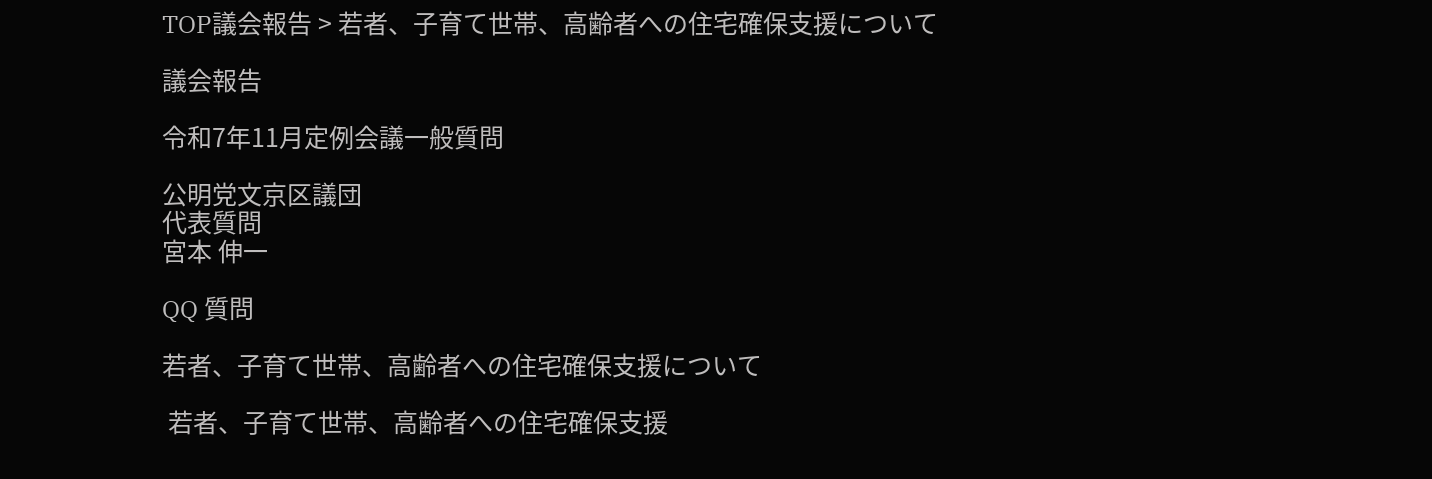TOP議会報告 > 若者、子育て世帯、高齢者への住宅確保支援について

議会報告

令和7年11月定例会議一般質問

公明党文京区議団
代表質問
宮本 伸一

QQ 質問

若者、子育て世帯、高齢者への住宅確保支援について

 若者、子育て世帯、高齢者への住宅確保支援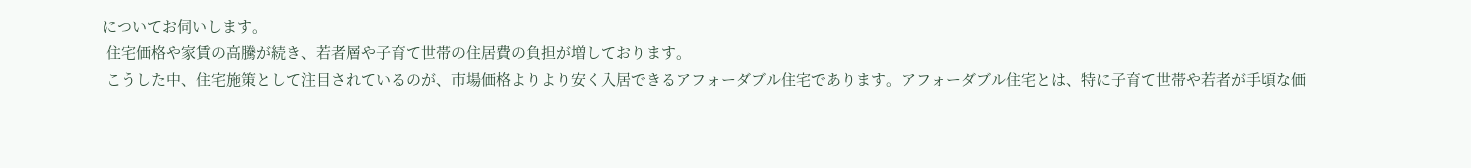についてお伺いします。
 住宅価格や家賃の高騰が続き、若者層や子育て世帯の住居費の負担が増しております。
 こうした中、住宅施策として注目されているのが、市場価格よりより安く入居できるアフォーダブル住宅であります。アフォーダブル住宅とは、特に子育て世帯や若者が手頃な価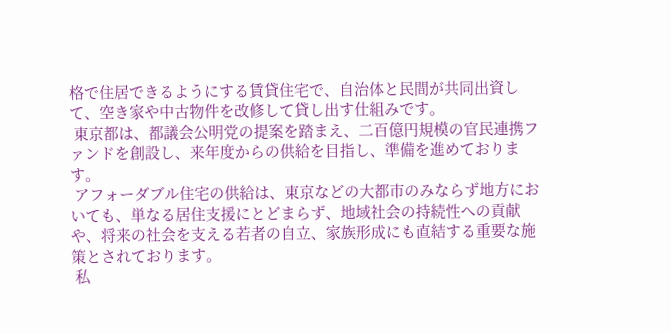格で住居できるようにする賃貸住宅で、自治体と民間が共同出資して、空き家や中古物件を改修して貸し出す仕組みです。
 東京都は、都議会公明党の提案を踏まえ、二百億円規模の官民連携ファンドを創設し、来年度からの供給を目指し、準備を進めております。
 アフォーダブル住宅の供給は、東京などの大都市のみならず地方においても、単なる居住支援にとどまらず、地域社会の持続性への貢献や、将来の社会を支える若者の自立、家族形成にも直結する重要な施策とされております。
 私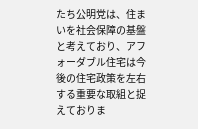たち公明党は、住まいを社会保障の基盤と考えており、アフォーダブル住宅は今後の住宅政策を左右する重要な取組と捉えておりま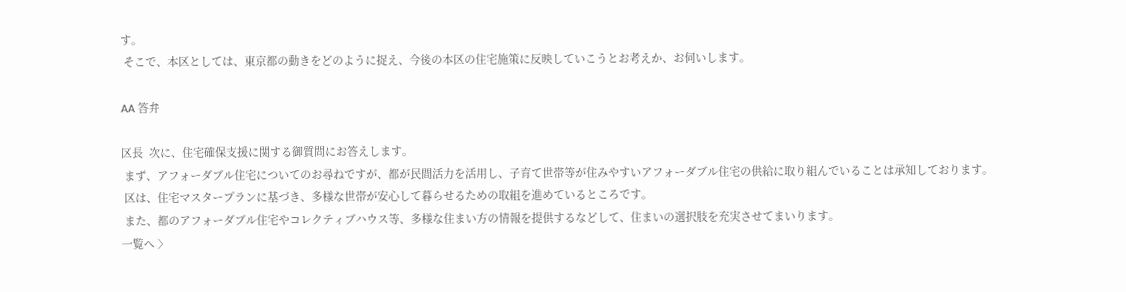す。
 そこで、本区としては、東京都の動きをどのように捉え、今後の本区の住宅施策に反映していこうとお考えか、お伺いします。

AA 答弁

区長  次に、住宅確保支援に関する御質問にお答えします。
 まず、アフォーダブル住宅についてのお尋ねですが、都が民間活力を活用し、子育て世帯等が住みやすいアフォーダブル住宅の供給に取り組んでいることは承知しております。
 区は、住宅マスタープランに基づき、多様な世帯が安心して暮らせるための取組を進めているところです。
 また、都のアフォーダブル住宅やコレクティブハウス等、多様な住まい方の情報を提供するなどして、住まいの選択肢を充実させてまいります。
一覧へ 〉